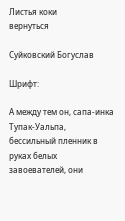Листья коки
вернуться

Суйковский Богуслав

Шрифт:

А между тем он, сапа-инка Тупак-Уальпа, бессильный пленник в руках белых завоевателей, они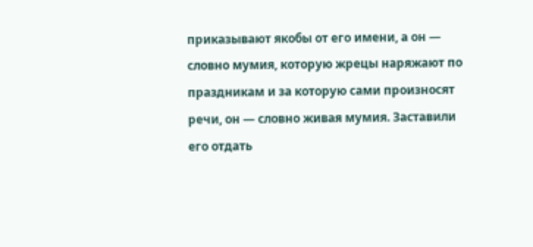приказывают якобы от его имени, а он — словно мумия, которую жрецы наряжают по праздникам и за которую сами произносят речи, он — словно живая мумия. Заставили его отдать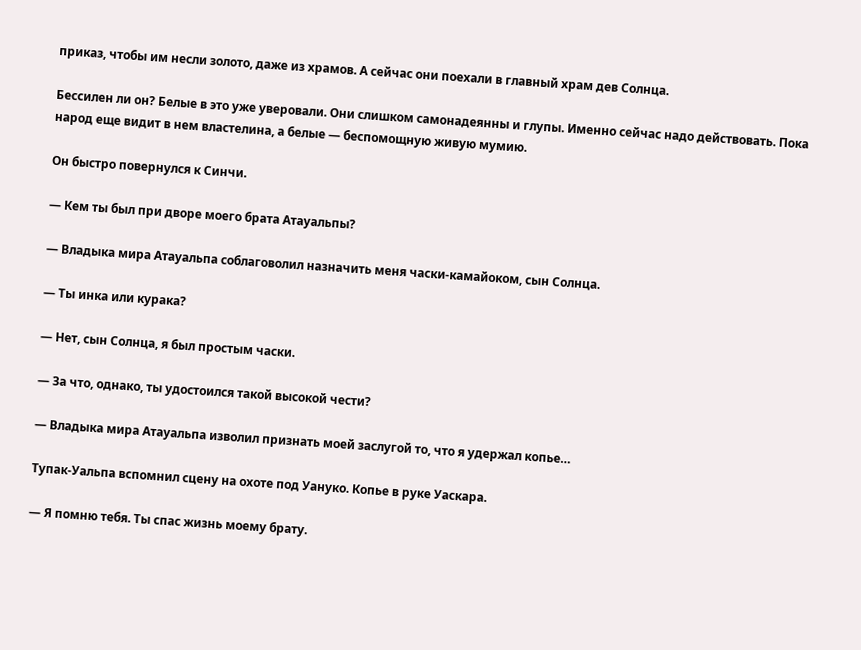приказ, чтобы им несли золото, даже из храмов. А сейчас они поехали в главный храм дев Солнца.

Бессилен ли он? Белые в это уже уверовали. Они слишком самонадеянны и глупы. Именно сейчас надо действовать. Пока народ еще видит в нем властелина, а белые — беспомощную живую мумию.

Он быстро повернулся к Синчи.

— Кем ты был при дворе моего брата Атауальпы?

— Владыка мира Атауальпа соблаговолил назначить меня часки-камайоком, сын Солнца.

— Ты инка или курака?

— Нет, сын Солнца, я был простым часки.

— За что, однако, ты удостоился такой высокой чести?

— Владыка мира Атауальпа изволил признать моей заслугой то, что я удержал копье…

Тупак-Уальпа вспомнил сцену на охоте под Уануко. Копье в руке Уаскара.

— Я помню тебя. Ты спас жизнь моему брату.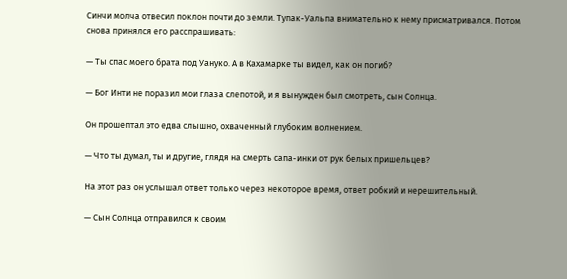Синчи молча отвесил поклон почти до земли. Тупак-Уальпа внимательно к нему присматривался. Потом снова принялся его расспрашивать:

— Ты спас моего брата под Уануко. А в Кахамарке ты видел, как он погиб?

— Бог Инти не поразил мои глаза слепотой, и я вынужден был смотреть, сын Солнца.

Он прошептал это едва слышно, охваченный глубоким волнением.

— Что ты думал, ты и другие, глядя на смерть сапа-инки от рук белых пришельцев?

На этот раз он услышал ответ только через некоторое время, ответ робкий и нерешительный.

— Сын Солнца отправился к своим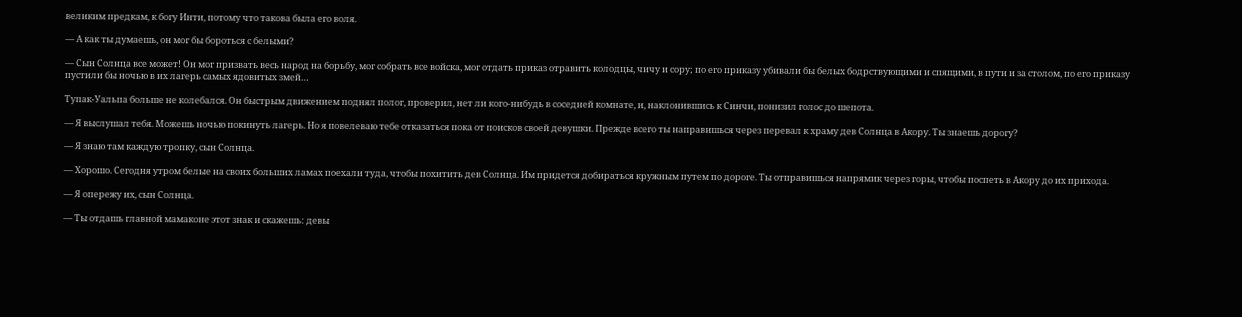великим предкам, к богу Инти, потому что такова была его воля.

— А как ты думаешь, он мог бы бороться с белыми?

— Сын Солнца все может! Он мог призвать весь народ на борьбу, мог собрать все войска, мог отдать приказ отравить колодцы, чичу и сору; по его приказу убивали бы белых бодрствующими и спящими, в пути и за столом, по его приказу пустили бы ночью в их лагерь самых ядовитых змей…

Тупак-Уальпа больше не колебался. Он быстрым движением поднял полог, проверил, нет ли кого-нибудь в соседней комнате, и, наклонившись к Синчи, понизил голос до шепота.

— Я выслушал тебя. Можешь ночью покинуть лагерь. Но я повелеваю тебе отказаться пока от поисков своей девушки. Прежде всего ты направишься через перевал к храму дев Солнца в Акору. Ты знаешь дорогу?

— Я знаю там каждую тропку, сын Солнца.

— Хорошо. Сегодня утром белые на своих больших ламах поехали туда, чтобы похитить дев Солнца. Им придется добираться кружным путем по дороге. Ты отправишься напрямик через горы, чтобы поспеть в Акору до их прихода.

— Я опережу их, сын Солнца.

— Ты отдашь главной мамаконе этот знак и скажешь: девы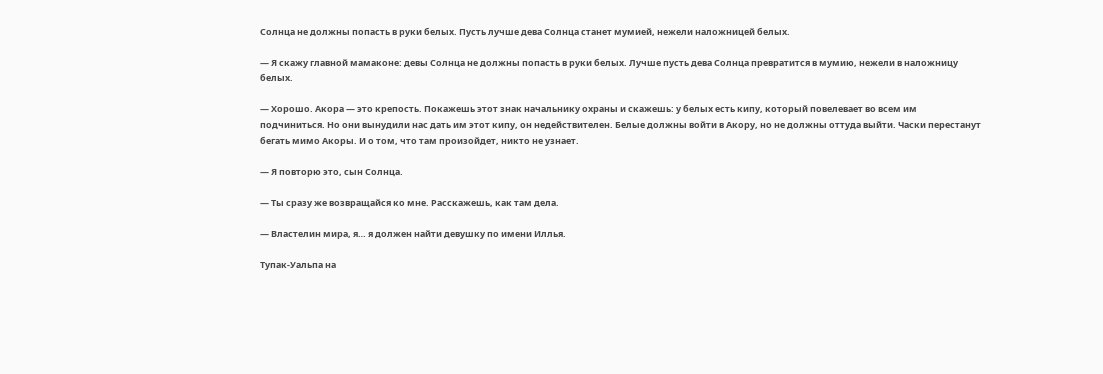Солнца не должны попасть в руки белых. Пусть лучше дева Солнца станет мумией, нежели наложницей белых.

— Я скажу главной мамаконе: девы Солнца не должны попасть в руки белых. Лучше пусть дева Солнца превратится в мумию, нежели в наложницу белых.

— Хорошо. Акора — это крепость. Покажешь этот знак начальнику охраны и скажешь: у белых есть кипу, который повелевает во всем им подчиниться. Но они вынудили нас дать им этот кипу, он недействителен. Белые должны войти в Акору, но не должны оттуда выйти. Часки перестанут бегать мимо Акоры. И о том, что там произойдет, никто не узнает.

— Я повторю это, сын Солнца.

— Ты сразу же возвращайся ко мне. Расскажешь, как там дела.

— Властелин мира, я… я должен найти девушку по имени Иллья.

Тупак-Уальпа на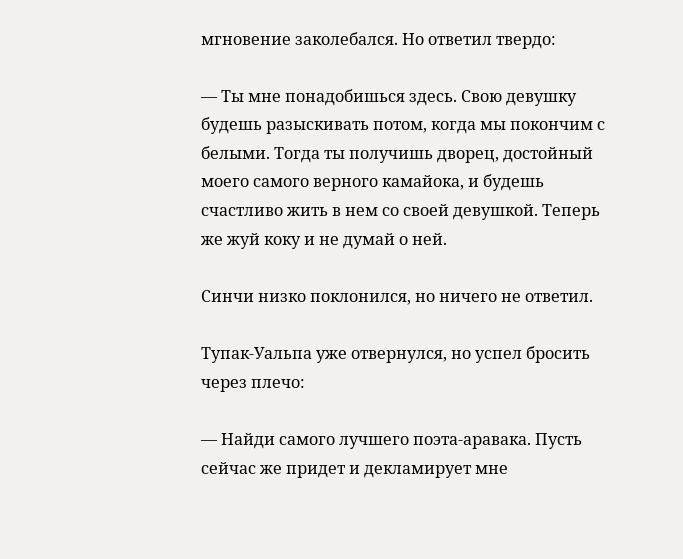мгновение заколебался. Но ответил твердо:

— Ты мне понадобишься здесь. Свою девушку будешь разыскивать потом, когда мы покончим с белыми. Тогда ты получишь дворец, достойный моего самого верного камайока, и будешь счастливо жить в нем со своей девушкой. Теперь же жуй коку и не думай о ней.

Синчи низко поклонился, но ничего не ответил.

Тупак-Уальпа уже отвернулся, но успел бросить через плечо:

— Найди самого лучшего поэта-аравака. Пусть сейчас же придет и декламирует мне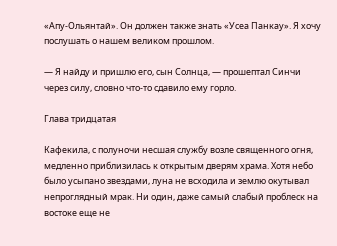«Апу-Ольянтай». Он должен также знать «Усеа Панкау». Я хочу послушать о нашем великом прошлом.

— Я найду и пришлю его, сын Солнца, — прошептал Синчи через силу, словно что-то сдавило ему горло.

Глава тридцатая

Кафекила, с полуночи несшая службу возле священного огня, медленно приблизилась к открытым дверям храма. Хотя небо было усыпано звездами, луна не всходила и землю окутывал непроглядный мрак. Ни один, даже самый слабый проблеск на востоке еще не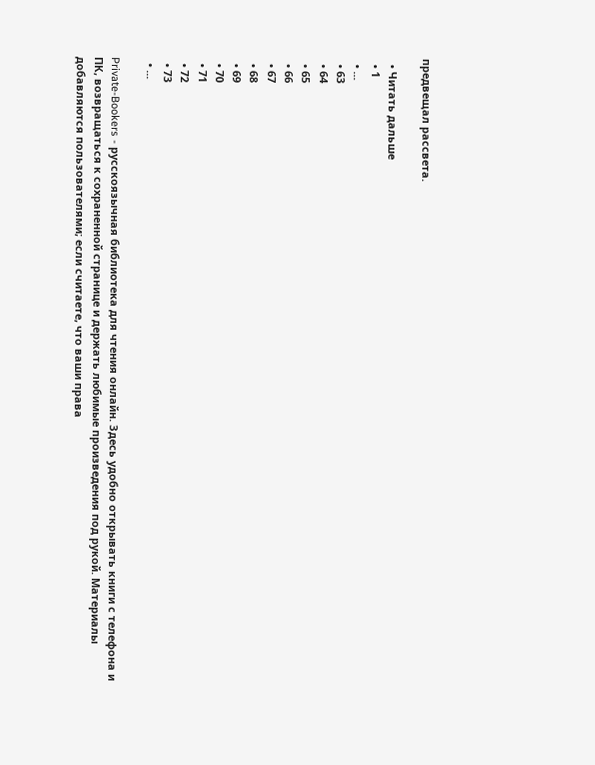предвещал рассвета.

  • Читать дальше
  • 1
  • ...
  • 63
  • 64
  • 65
  • 66
  • 67
  • 68
  • 69
  • 70
  • 71
  • 72
  • 73
  • ...

Private-Bookers - русскоязычная библиотека для чтения онлайн. Здесь удобно открывать книги с телефона и ПК, возвращаться к сохраненной странице и держать любимые произведения под рукой. Материалы добавляются пользователями; если считаете, что ваши права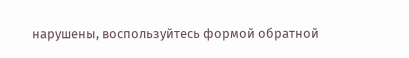нарушены, воспользуйтесь формой обратной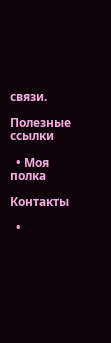связи.

Полезные ссылки

  • Моя полка

Контакты

  •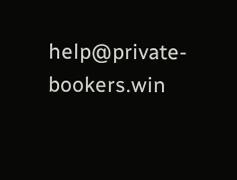help@private-bookers.win